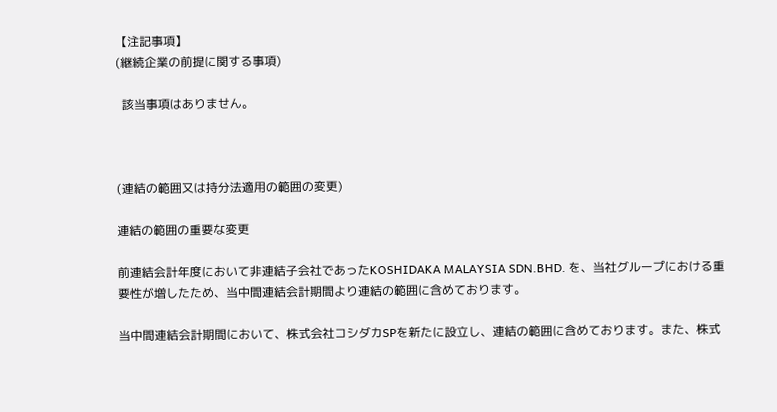【注記事項】
(継続企業の前提に関する事項)

  該当事項はありません。



(連結の範囲又は持分法適用の範囲の変更)

連結の範囲の重要な変更

前連結会計年度において非連結子会社であったKOSHIDAKA MALAYSIA SDN.BHD. を、当社グループにおける重要性が増したため、当中間連結会計期間より連結の範囲に含めております。

当中間連結会計期間において、株式会社コシダカSPを新たに設立し、連結の範囲に含めております。また、株式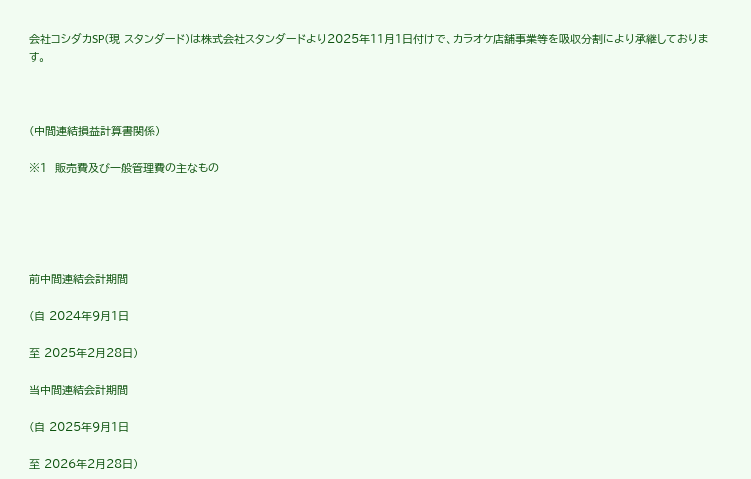会社コシダカSP(現 スタンダード)は株式会社スタンダードより2025年11月1日付けで、カラオケ店舗事業等を吸収分割により承継しております。



(中間連結損益計算書関係)

※1  販売費及び一般管理費の主なもの





前中間連結会計期間

(自 2024年9月1日

至 2025年2月28日)

当中間連結会計期間

(自 2025年9月1日

至 2026年2月28日)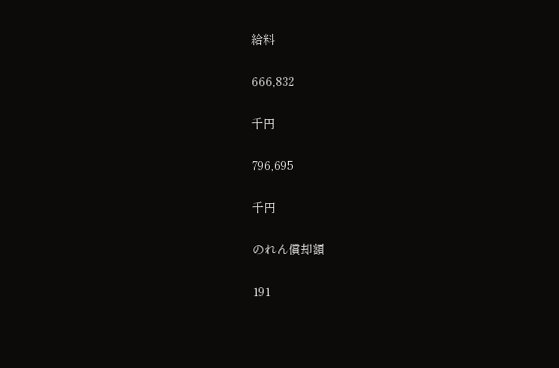給料

666,832

千円

796,695

千円

のれん償却額

191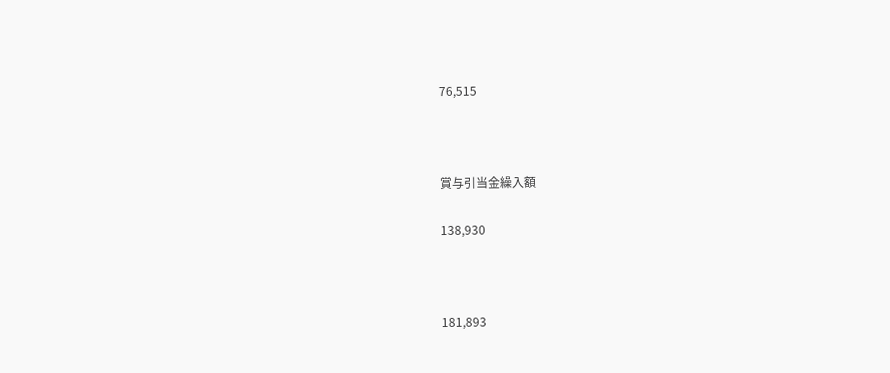76,515



賞与引当金繰入額

138,930



181,893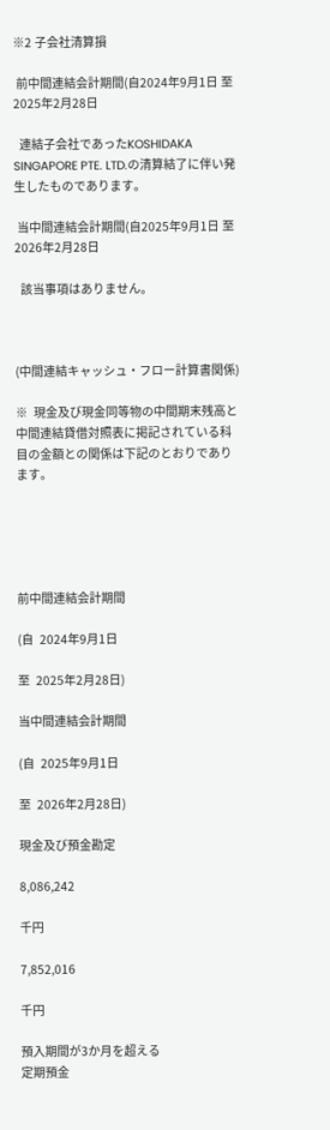※2 子会社清算損

 前中間連結会計期間(自2024年9月1日 至2025年2月28日

  連結子会社であったKOSHIDAKA SINGAPORE PTE. LTD.の清算結了に伴い発生したものであります。

 当中間連結会計期間(自2025年9月1日 至2026年2月28日

  該当事項はありません。



(中間連結キャッシュ・フロー計算書関係)

※  現金及び現金同等物の中間期末残高と中間連結貸借対照表に掲記されている科目の金額との関係は下記のとおりであります。





前中間連結会計期間

(自  2024年9月1日

至  2025年2月28日)

当中間連結会計期間

(自  2025年9月1日

至  2026年2月28日)

現金及び預金勘定

8,086,242

千円

7,852,016

千円

預入期間が3か月を超える
定期預金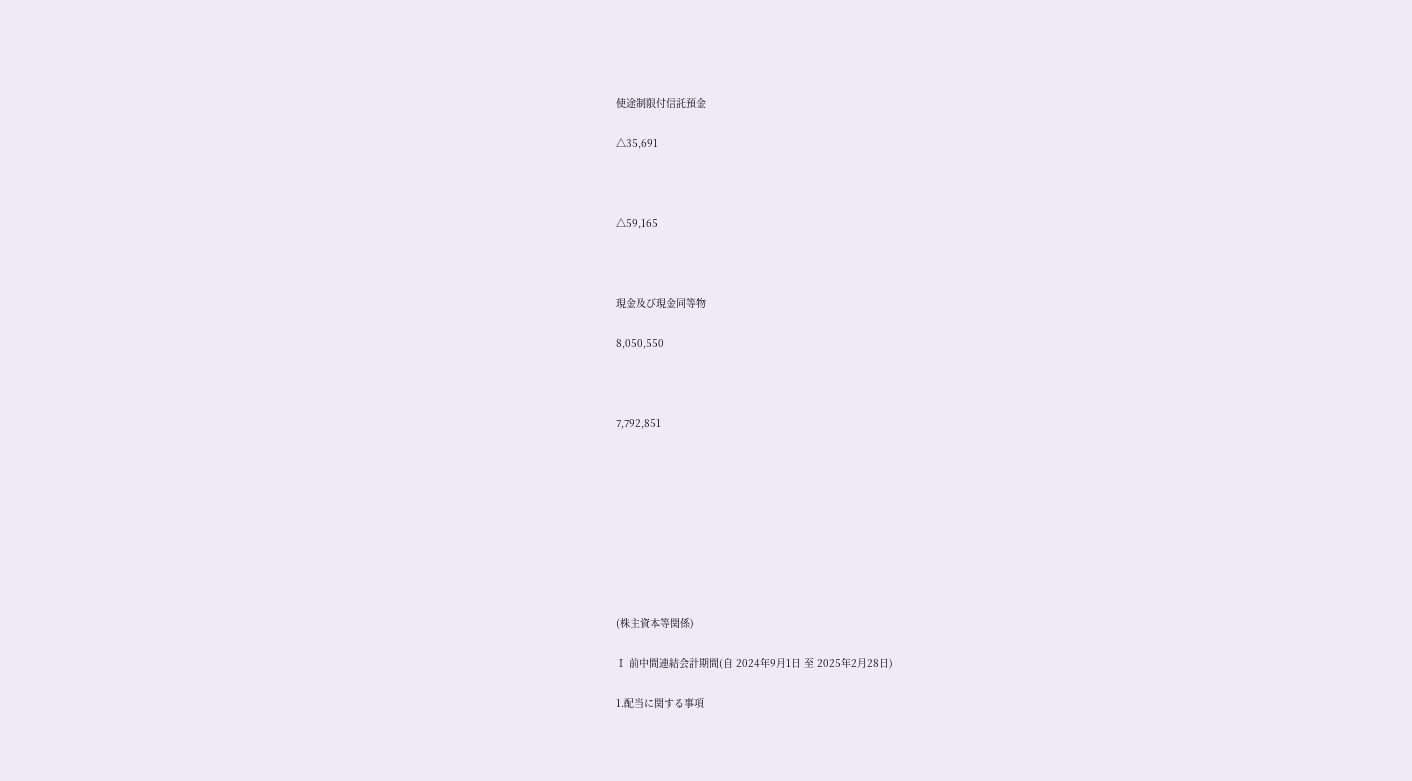使途制限付信託預金

△35,691



△59,165



現金及び現金同等物

8,050,550



7,792,851









(株主資本等関係)

Ⅰ 前中間連結会計期間(自 2024年9月1日 至 2025年2月28日)

1.配当に関する事項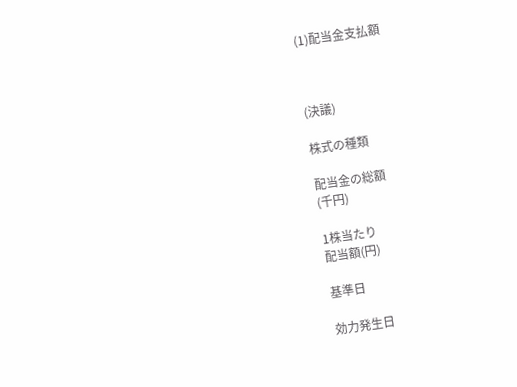(1)配当金支払額



(決議)

株式の種類

配当金の総額
(千円)

1株当たり
配当額(円)

基準日

効力発生日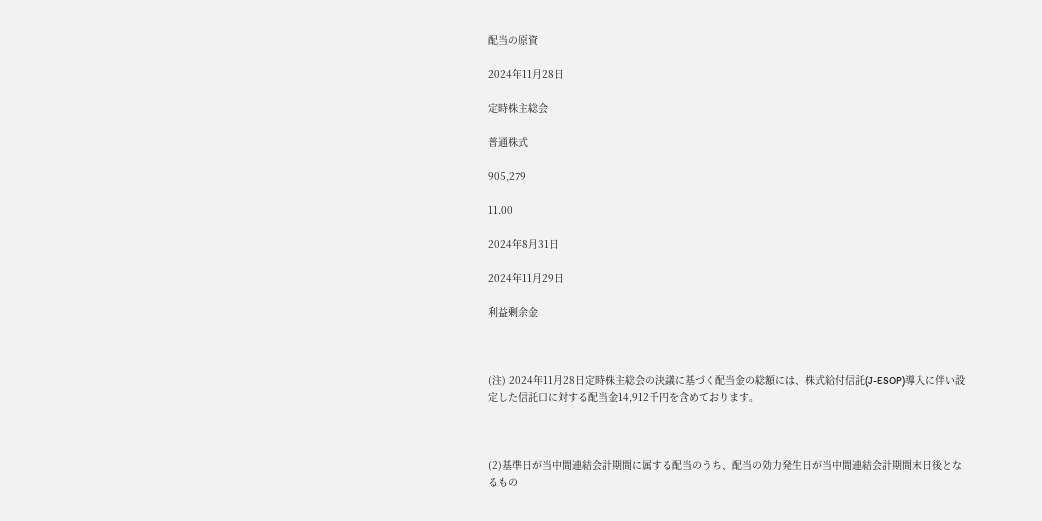配当の原資

2024年11月28日

定時株主総会

普通株式

905,279

11.00

2024年8月31日

2024年11月29日

利益剰余金



(注) 2024年11月28日定時株主総会の決議に基づく配当金の総額には、株式給付信託(J-ESOP)導入に伴い設定した信託口に対する配当金14,912千円を含めております。



(2)基準日が当中間連結会計期間に属する配当のうち、配当の効力発生日が当中間連結会計期間末日後となるもの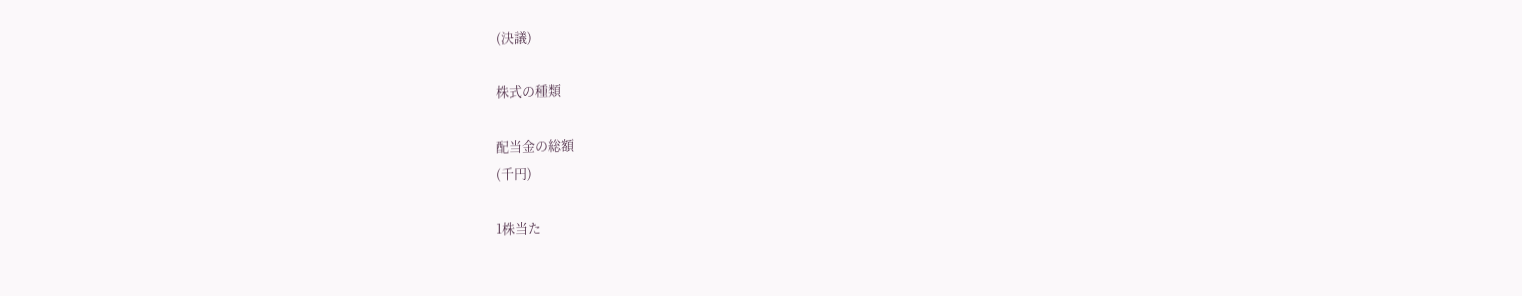(決議)

株式の種類

配当金の総額
(千円)

1株当た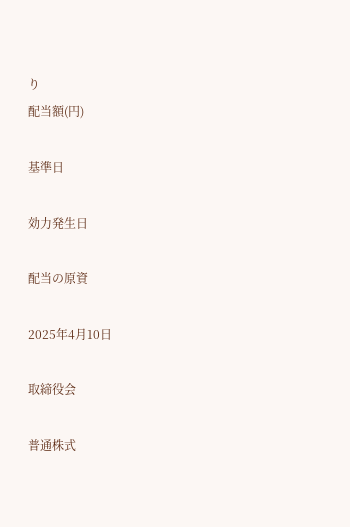り
配当額(円)

基準日

効力発生日

配当の原資

2025年4月10日

取締役会

普通株式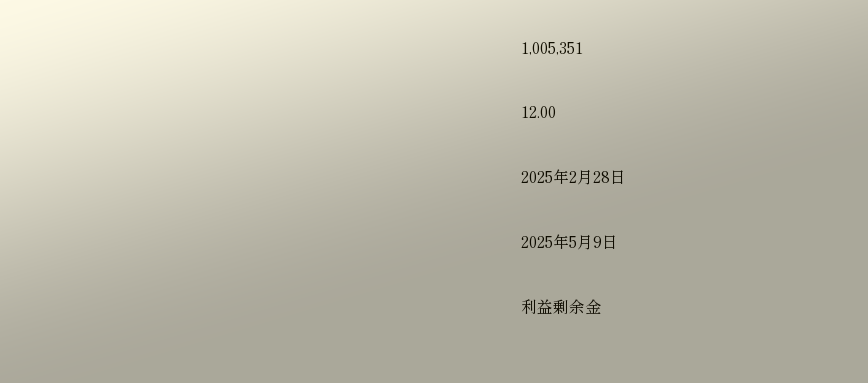1,005,351

12.00

2025年2月28日

2025年5月9日

利益剰余金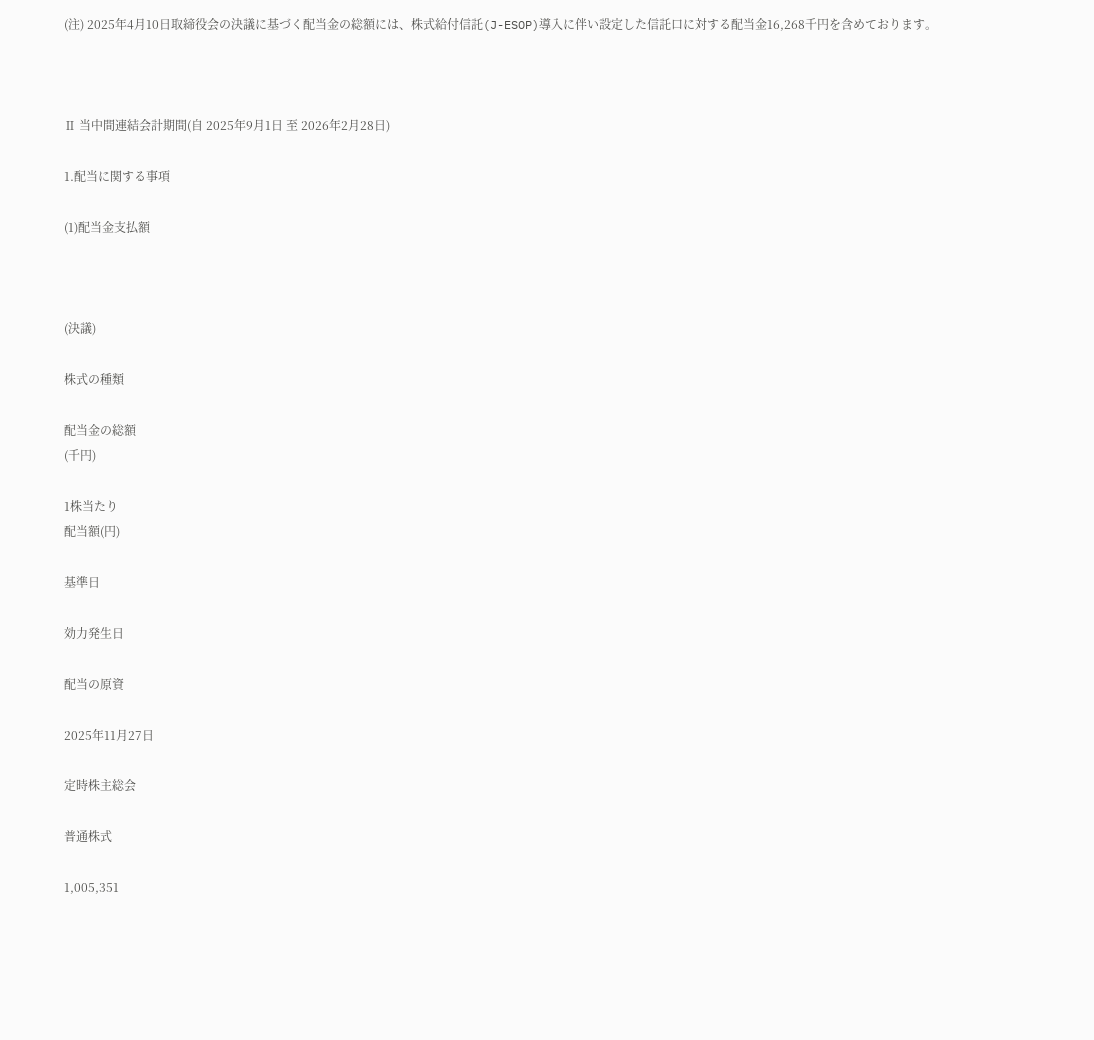(注) 2025年4月10日取締役会の決議に基づく配当金の総額には、株式給付信託(J-ESOP)導入に伴い設定した信託口に対する配当金16,268千円を含めております。



Ⅱ 当中間連結会計期間(自 2025年9月1日 至 2026年2月28日)

1.配当に関する事項

(1)配当金支払額



(決議)

株式の種類

配当金の総額
(千円)

1株当たり
配当額(円)

基準日

効力発生日

配当の原資

2025年11月27日

定時株主総会

普通株式

1,005,351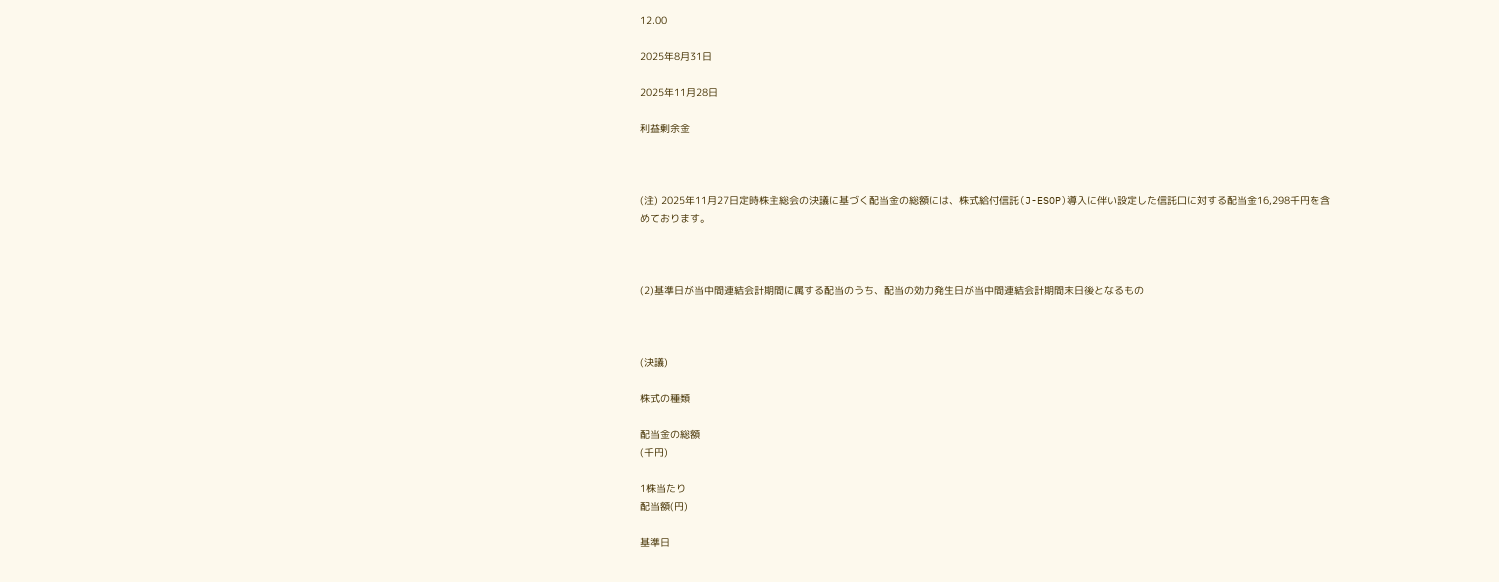12.00

2025年8月31日

2025年11月28日

利益剰余金



(注) 2025年11月27日定時株主総会の決議に基づく配当金の総額には、株式給付信託(J-ESOP)導入に伴い設定した信託口に対する配当金16,298千円を含めております。



(2)基準日が当中間連結会計期間に属する配当のうち、配当の効力発生日が当中間連結会計期間末日後となるもの



(決議)

株式の種類

配当金の総額
(千円)

1株当たり
配当額(円)

基準日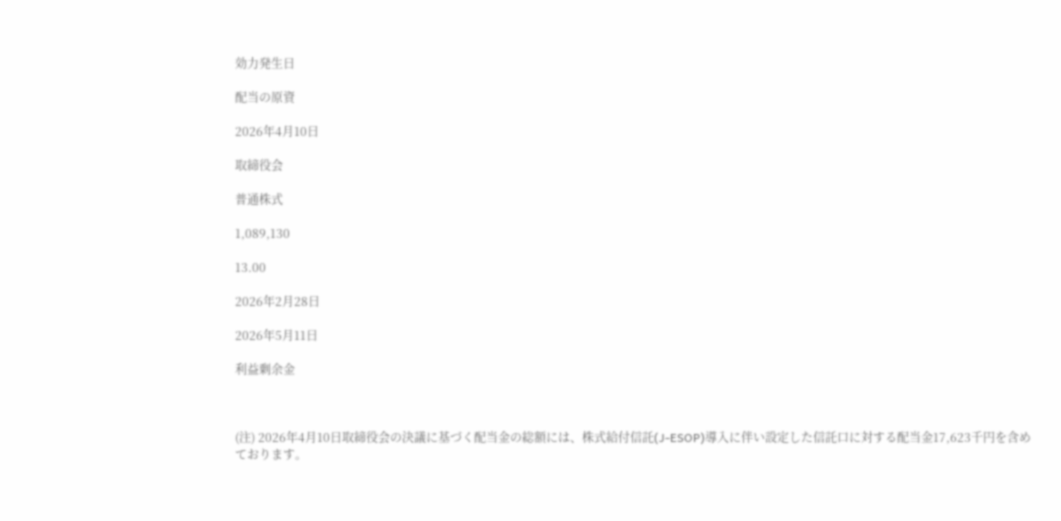効力発生日

配当の原資

2026年4月10日

取締役会

普通株式

1,089,130

13.00

2026年2月28日

2026年5月11日

利益剰余金



(注) 2026年4月10日取締役会の決議に基づく配当金の総額には、株式給付信託(J-ESOP)導入に伴い設定した信託口に対する配当金17,623千円を含めております。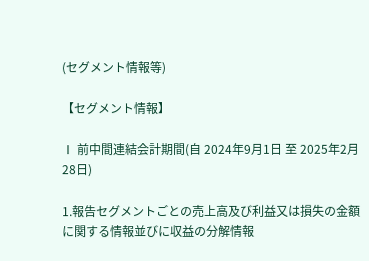(セグメント情報等)

【セグメント情報】

Ⅰ 前中間連結会計期間(自 2024年9月1日 至 2025年2月28日)

1.報告セグメントごとの売上高及び利益又は損失の金額に関する情報並びに収益の分解情報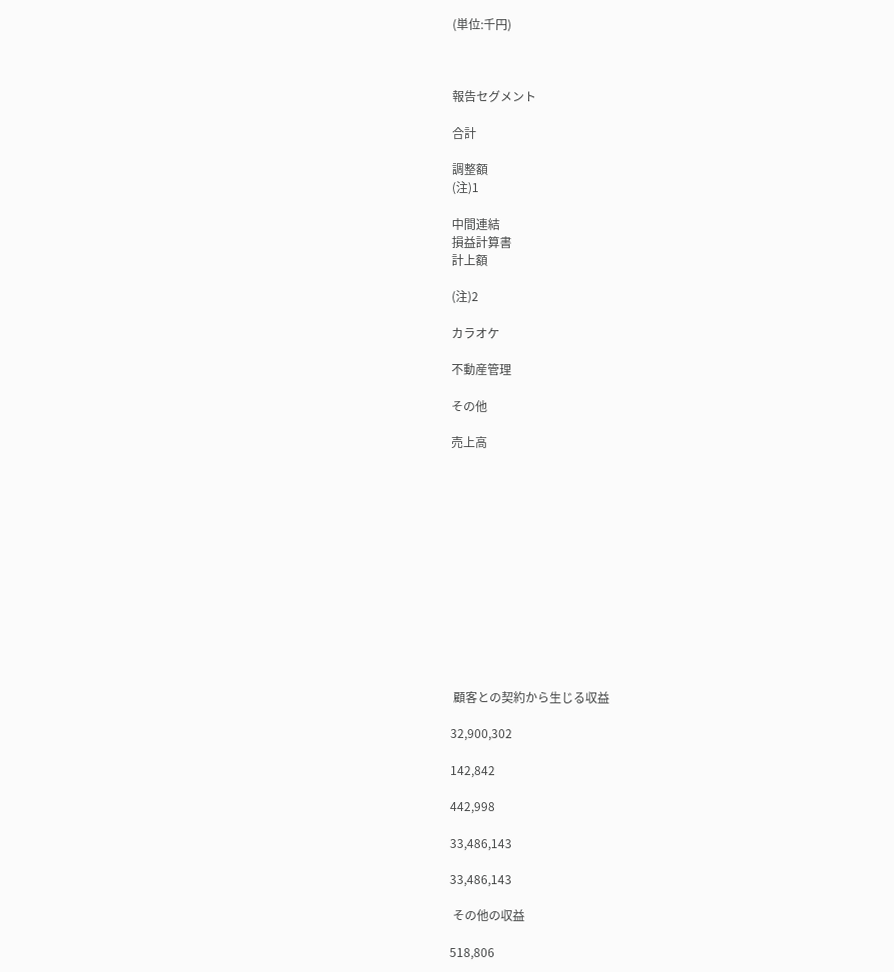(単位:千円)



報告セグメント

合計

調整額
(注)1

中間連結
損益計算書
計上額

(注)2

カラオケ

不動産管理

その他

売上高













 顧客との契約から生じる収益

32,900,302

142,842

442,998

33,486,143

33,486,143

 その他の収益

518,806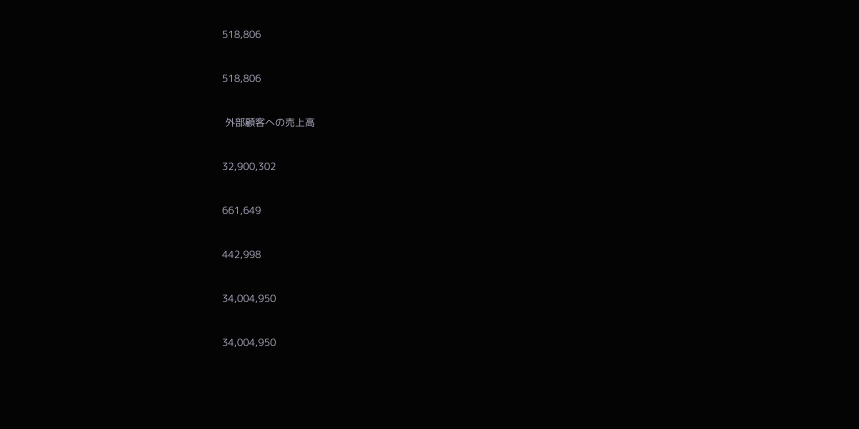518,806

518,806

 外部顧客への売上高

32,900,302

661,649

442,998

34,004,950

34,004,950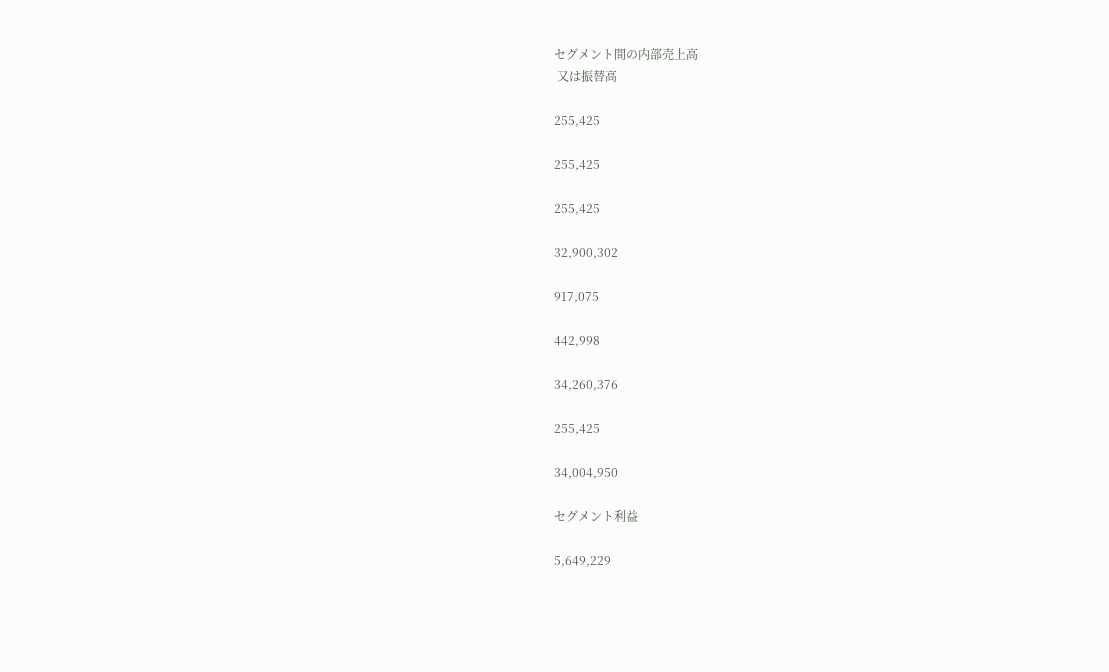セグメント間の内部売上高
 又は振替高

255,425

255,425

255,425

32,900,302

917,075

442,998

34,260,376

255,425

34,004,950

セグメント利益

5,649,229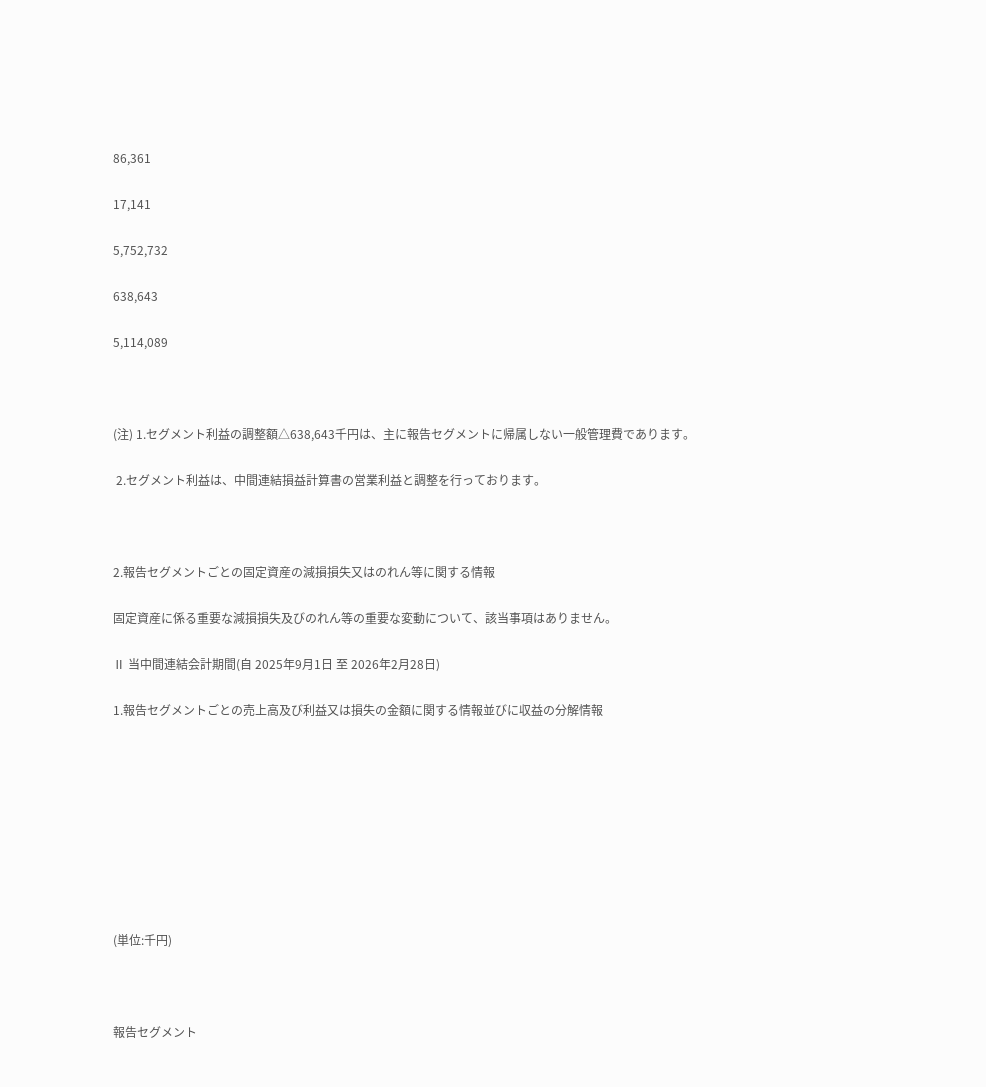86,361

17,141

5,752,732

638,643

5,114,089



(注) 1.セグメント利益の調整額△638,643千円は、主に報告セグメントに帰属しない一般管理費であります。

 2.セグメント利益は、中間連結損益計算書の営業利益と調整を行っております。



2.報告セグメントごとの固定資産の減損損失又はのれん等に関する情報

固定資産に係る重要な減損損失及びのれん等の重要な変動について、該当事項はありません。

Ⅱ 当中間連結会計期間(自 2025年9月1日 至 2026年2月28日)

1.報告セグメントごとの売上高及び利益又は損失の金額に関する情報並びに収益の分解情報









(単位:千円)



報告セグメント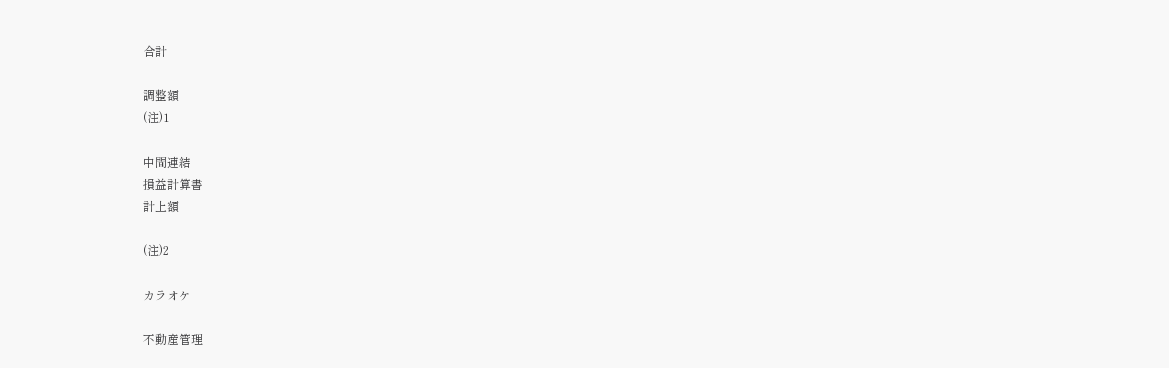合計

調整額
(注)1

中間連結
損益計算書
計上額

(注)2

カラオケ

不動産管理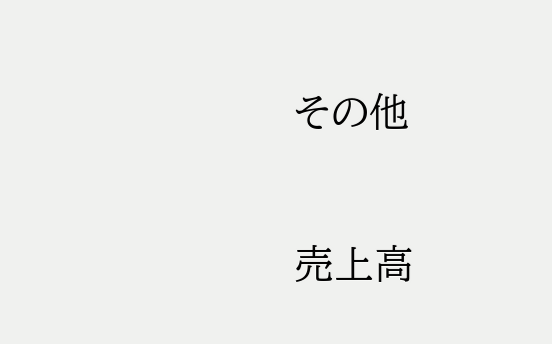その他

売上高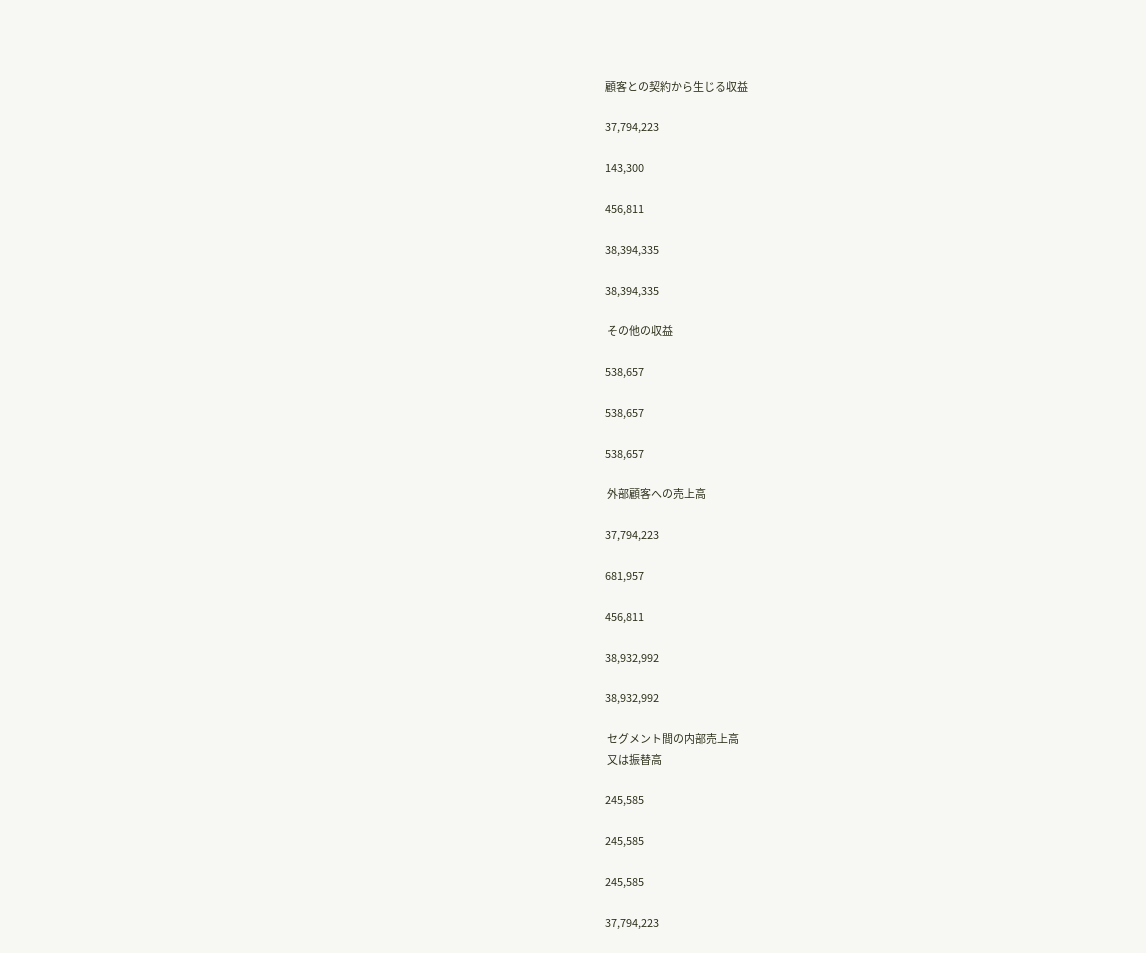顧客との契約から生じる収益

37,794,223

143,300

456,811

38,394,335

38,394,335

 その他の収益

538,657

538,657

538,657

 外部顧客への売上高

37,794,223

681,957

456,811

38,932,992

38,932,992

 セグメント間の内部売上高
 又は振替高

245,585

245,585

245,585

37,794,223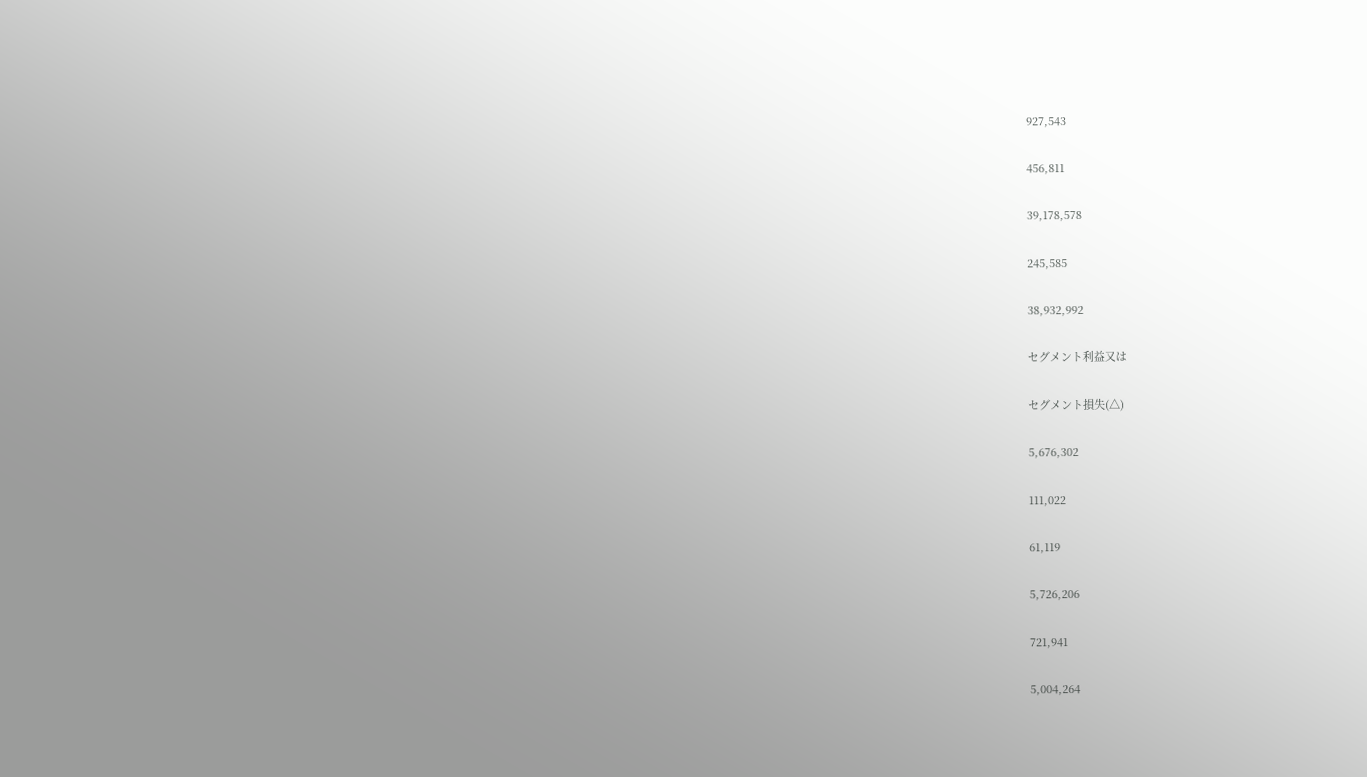927,543

456,811

39,178,578

245,585

38,932,992

セグメント利益又は

セグメント損失(△)

5,676,302

111,022

61,119

5,726,206

721,941

5,004,264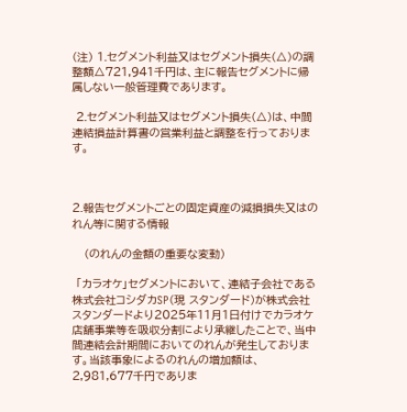(注) 1.セグメント利益又はセグメント損失(△)の調整額△721,941千円は、主に報告セグメントに帰属しない一般管理費であります。

 2.セグメント利益又はセグメント損失(△)は、中間連結損益計算書の営業利益と調整を行っております。



2.報告セグメントごとの固定資産の減損損失又はのれん等に関する情報

   (のれんの金額の重要な変動)

 「カラオケ」セグメントにおいて、連結子会社である株式会社コシダカSP(現 スタンダード)が株式会社スタンダードより2025年11月1日付けでカラオケ店舗事業等を吸収分割により承継したことで、当中間連結会計期間においてのれんが発生しております。当該事象によるのれんの増加額は、2,981,677千円でありま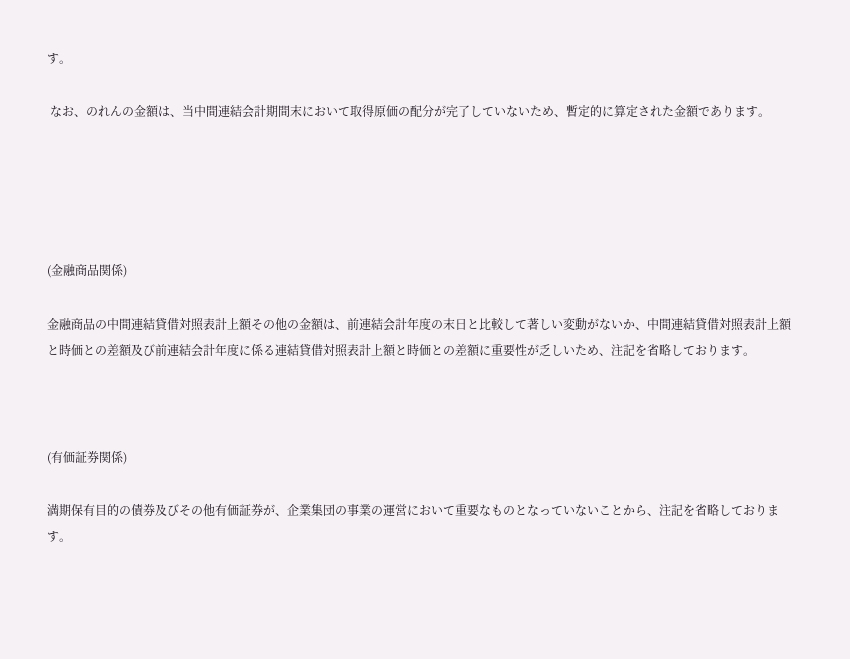す。

 なお、のれんの金額は、当中間連結会計期間末において取得原価の配分が完了していないため、暫定的に算定された金額であります。





(金融商品関係)

金融商品の中間連結貸借対照表計上額その他の金額は、前連結会計年度の末日と比較して著しい変動がないか、中間連結貸借対照表計上額と時価との差額及び前連結会計年度に係る連結貸借対照表計上額と時価との差額に重要性が乏しいため、注記を省略しております。



(有価証券関係)

満期保有目的の債券及びその他有価証券が、企業集団の事業の運営において重要なものとなっていないことから、注記を省略しております。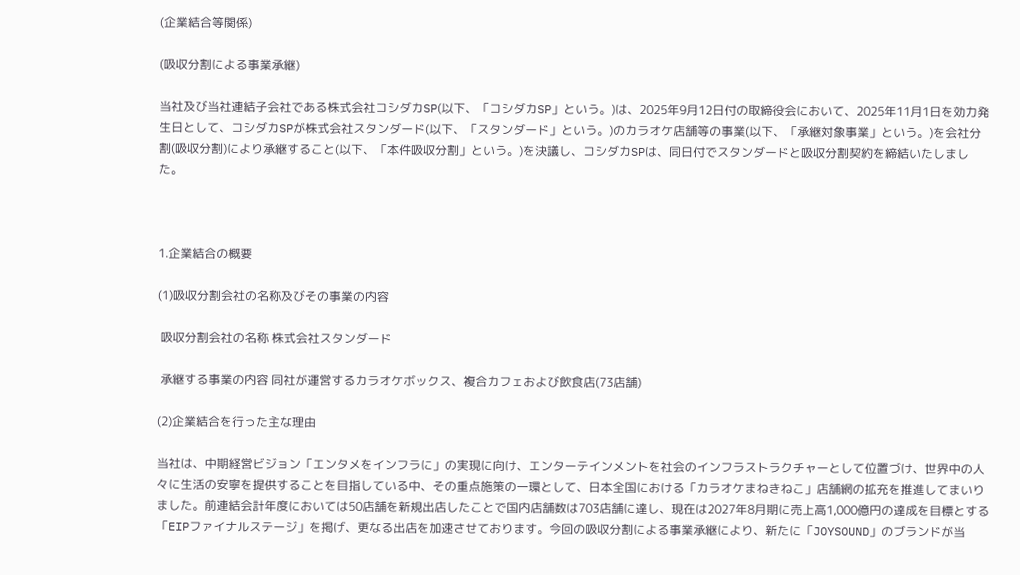(企業結合等関係)

(吸収分割による事業承継)

当社及び当社連結子会社である株式会社コシダカSP(以下、「コシダカSP」という。)は、2025年9月12日付の取締役会において、2025年11月1日を効力発生日として、コシダカSPが株式会社スタンダード(以下、「スタンダード」という。)のカラオケ店舗等の事業(以下、「承継対象事業」という。)を会社分割(吸収分割)により承継すること(以下、「本件吸収分割」という。)を決議し、コシダカSPは、同日付でスタンダードと吸収分割契約を締結いたしました。



1.企業結合の概要

(1)吸収分割会社の名称及びその事業の内容

 吸収分割会社の名称 株式会社スタンダード

 承継する事業の内容 同社が運営するカラオケボックス、複合カフェおよび飲食店(73店舗)

(2)企業結合を行った主な理由

当社は、中期経営ビジョン「エンタメをインフラに」の実現に向け、エンターテインメントを社会のインフラストラクチャーとして位置づけ、世界中の人々に生活の安寧を提供することを目指している中、その重点施策の一環として、日本全国における「カラオケまねきねこ」店舗網の拡充を推進してまいりました。前連結会計年度においては50店舗を新規出店したことで国内店舗数は703店舗に達し、現在は2027年8月期に売上高1,000億円の達成を目標とする「EIPファイナルステージ」を掲げ、更なる出店を加速させております。今回の吸収分割による事業承継により、新たに「JOYSOUND」のブランドが当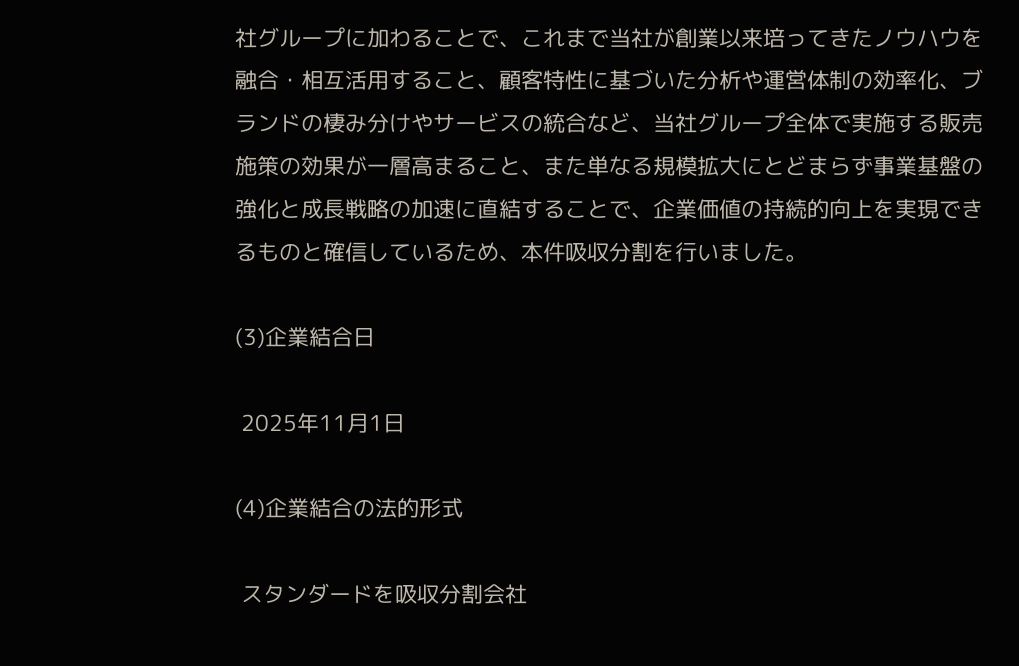社グループに加わることで、これまで当社が創業以来培ってきたノウハウを融合・相互活用すること、顧客特性に基づいた分析や運営体制の効率化、ブランドの棲み分けやサービスの統合など、当社グループ全体で実施する販売施策の効果が一層高まること、また単なる規模拡大にとどまらず事業基盤の強化と成長戦略の加速に直結することで、企業価値の持続的向上を実現できるものと確信しているため、本件吸収分割を行いました。

(3)企業結合日

 2025年11月1日

(4)企業結合の法的形式

 スタンダードを吸収分割会社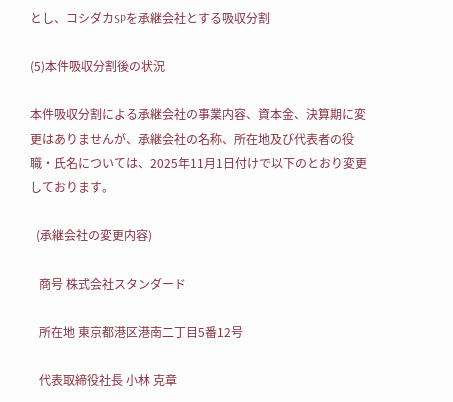とし、コシダカSPを承継会社とする吸収分割

(5)本件吸収分割後の状況

本件吸収分割による承継会社の事業内容、資本金、決算期に変更はありませんが、承継会社の名称、所在地及び代表者の役職・氏名については、2025年11月1日付けで以下のとおり変更しております。

  (承継会社の変更内容)

   商号 株式会社スタンダード

   所在地 東京都港区港南二丁目5番12号

   代表取締役社長 小林 克章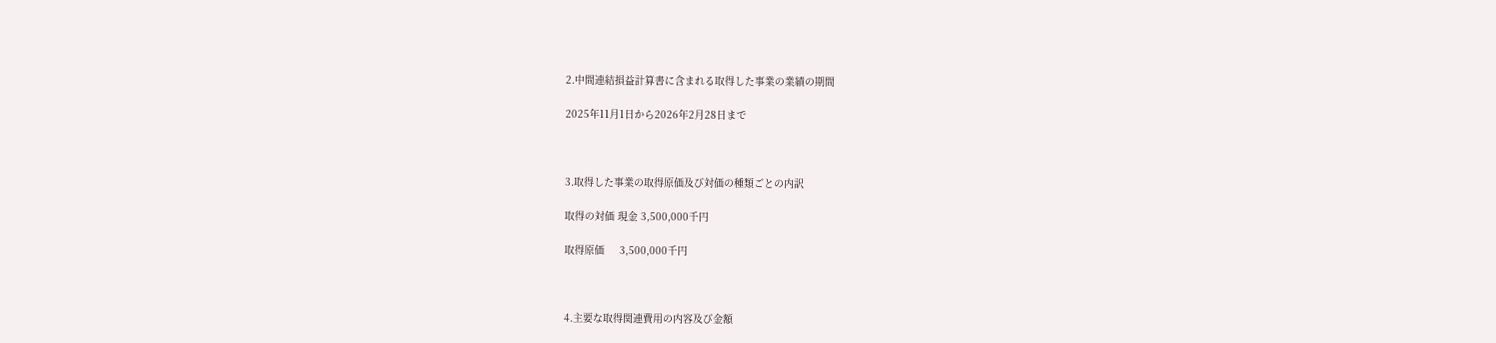2.中間連結損益計算書に含まれる取得した事業の業績の期間

2025年11月1日から2026年2月28日まで



3.取得した事業の取得原価及び対価の種類ごとの内訳

取得の対価 現金 3,500,000千円

取得原価     3,500,000千円



4.主要な取得関連費用の内容及び金額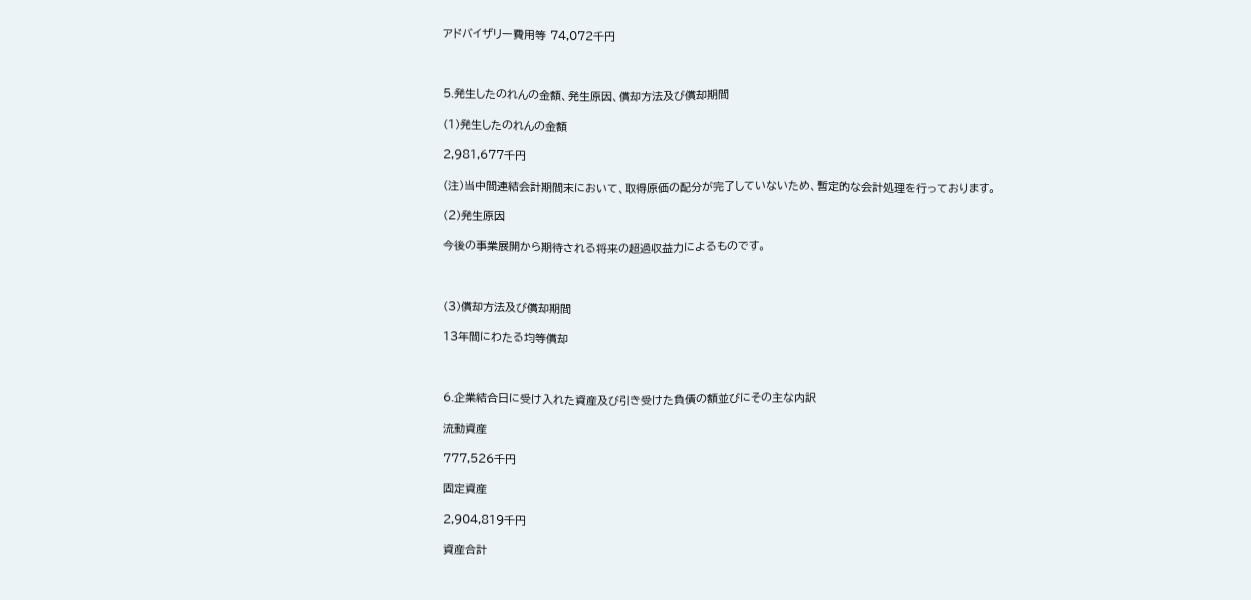アドバイザリー費用等 74,072千円



5.発生したのれんの金額、発生原因、償却方法及び償却期間

(1)発生したのれんの金額

2,981,677千円

(注)当中間連結会計期間末において、取得原価の配分が完了していないため、暫定的な会計処理を行っております。

(2)発生原因

今後の事業展開から期待される将来の超過収益力によるものです。



(3)償却方法及び償却期間

13年間にわたる均等償却



6.企業結合日に受け入れた資産及び引き受けた負債の額並びにその主な内訳

流動資産

777,526千円

固定資産

2,904,819千円

資産合計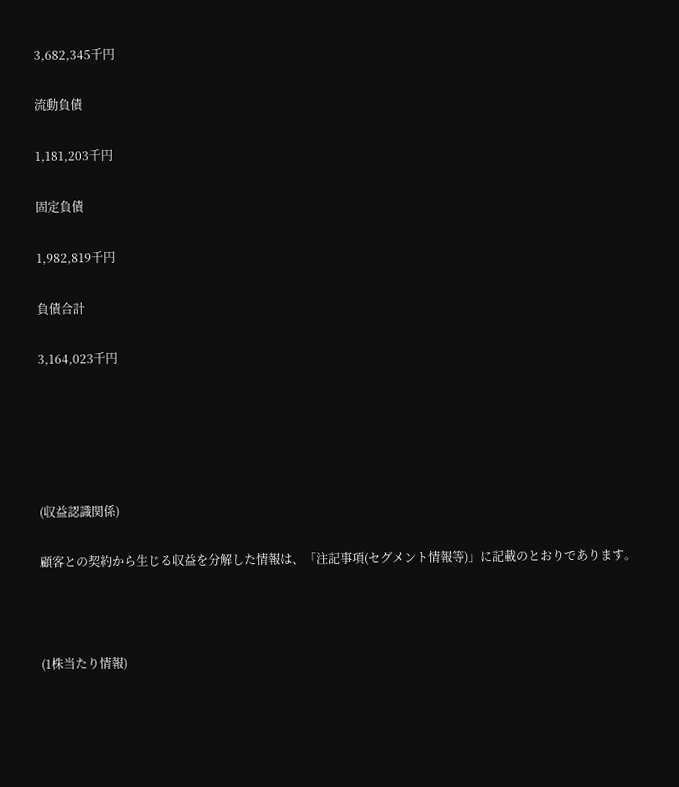3,682,345千円

流動負債

1,181,203千円

固定負債

1,982,819千円

負債合計

3,164,023千円





(収益認識関係)

顧客との契約から生じる収益を分解した情報は、「注記事項(セグメント情報等)」に記載のとおりであります。



(1株当たり情報)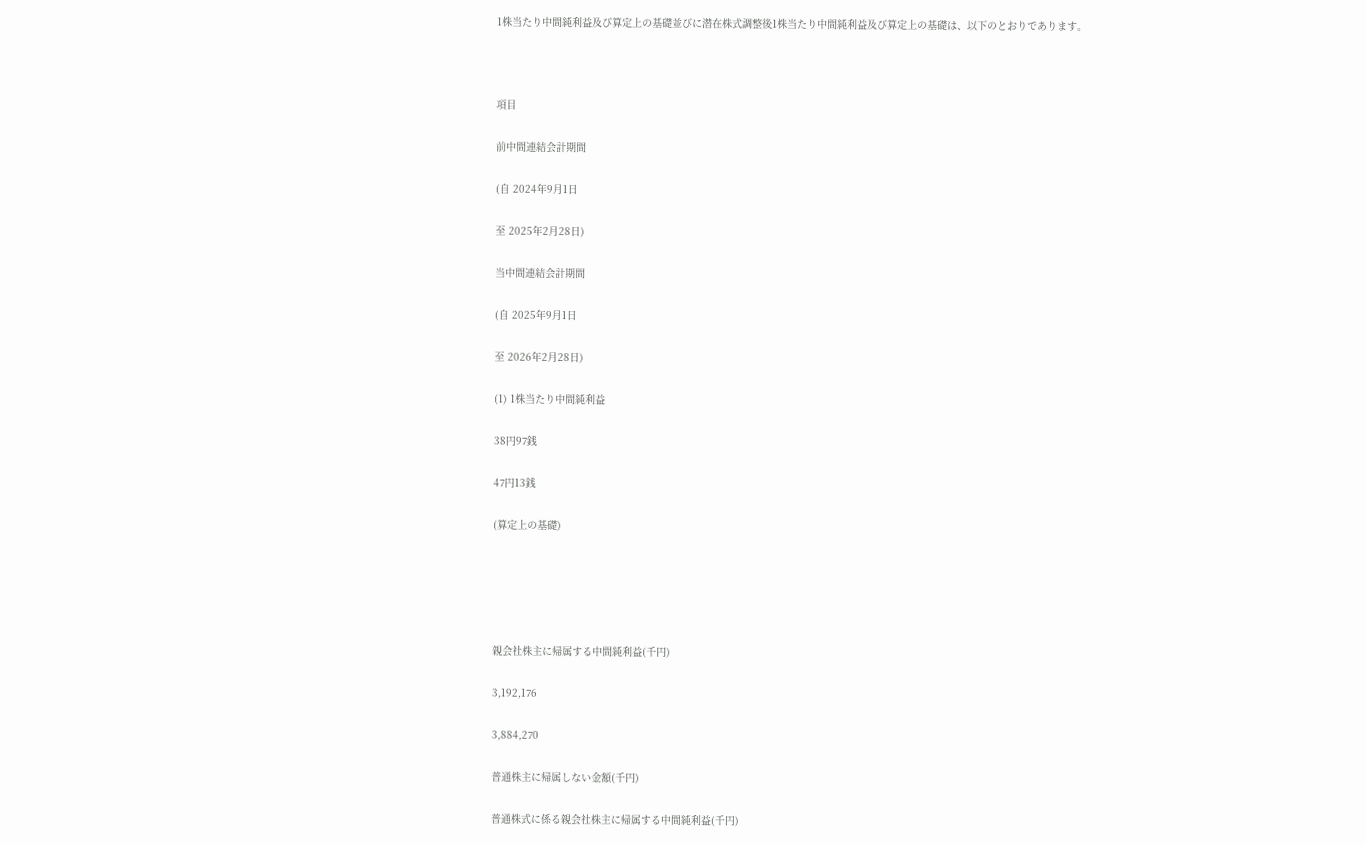1株当たり中間純利益及び算定上の基礎並びに潜在株式調整後1株当たり中間純利益及び算定上の基礎は、以下のとおりであります。



項目

前中間連結会計期間

(自 2024年9月1日

至 2025年2月28日)

当中間連結会計期間

(自 2025年9月1日

至 2026年2月28日)

(1) 1株当たり中間純利益

38円97銭

47円13銭

(算定上の基礎)





親会社株主に帰属する中間純利益(千円)

3,192,176

3,884,270

普通株主に帰属しない金額(千円)

普通株式に係る親会社株主に帰属する中間純利益(千円)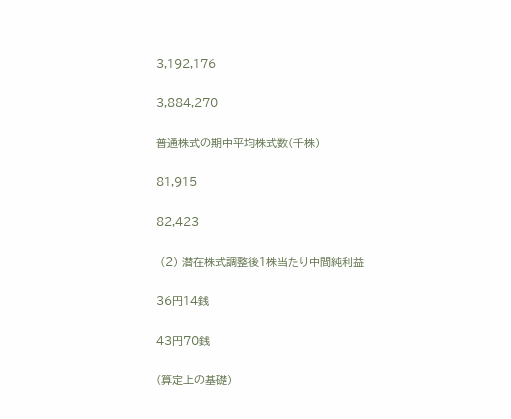3,192,176

3,884,270

普通株式の期中平均株式数(千株)

81,915

82,423

 (2) 潜在株式調整後1株当たり中間純利益

36円14銭

43円70銭

(算定上の基礎)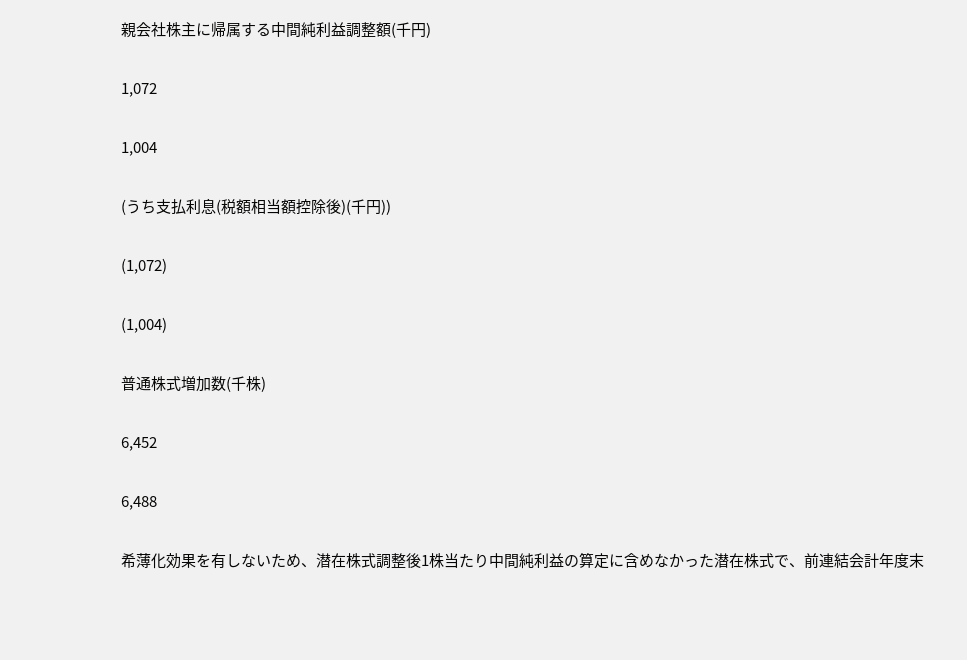親会社株主に帰属する中間純利益調整額(千円)

1,072

1,004

(うち支払利息(税額相当額控除後)(千円))

(1,072)

(1,004)

普通株式増加数(千株)

6,452

6,488

希薄化効果を有しないため、潜在株式調整後1株当たり中間純利益の算定に含めなかった潜在株式で、前連結会計年度末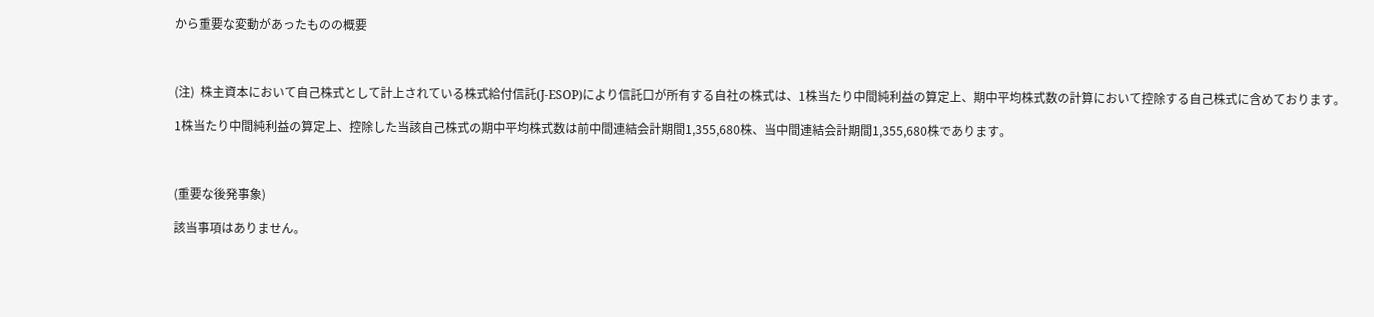から重要な変動があったものの概要



(注)  株主資本において自己株式として計上されている株式給付信託(J-ESOP)により信託口が所有する自社の株式は、1株当たり中間純利益の算定上、期中平均株式数の計算において控除する自己株式に含めております。

1株当たり中間純利益の算定上、控除した当該自己株式の期中平均株式数は前中間連結会計期間1,355,680株、当中間連結会計期間1,355,680株であります。



(重要な後発事象)

該当事項はありません。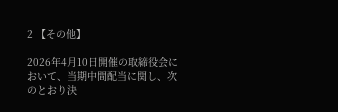2 【その他】

2026年4月10日開催の取締役会において、当期中間配当に関し、次のとおり決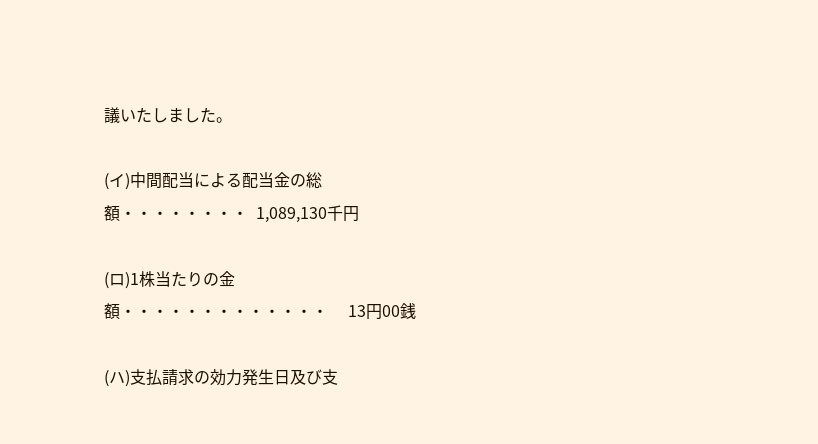議いたしました。

(イ)中間配当による配当金の総額・・・・・・・・  1,089,130千円

(ロ)1株当たりの金額・・・・・・・・・・・・・     13円00銭

(ハ)支払請求の効力発生日及び支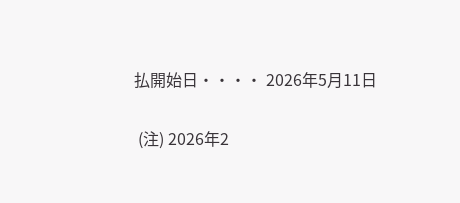払開始日・・・・ 2026年5月11日

 (注) 2026年2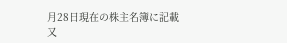月28日現在の株主名簿に記載又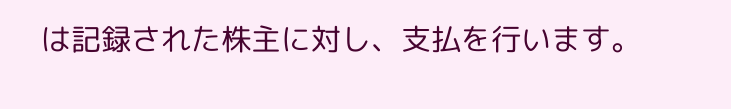は記録された株主に対し、支払を行います。